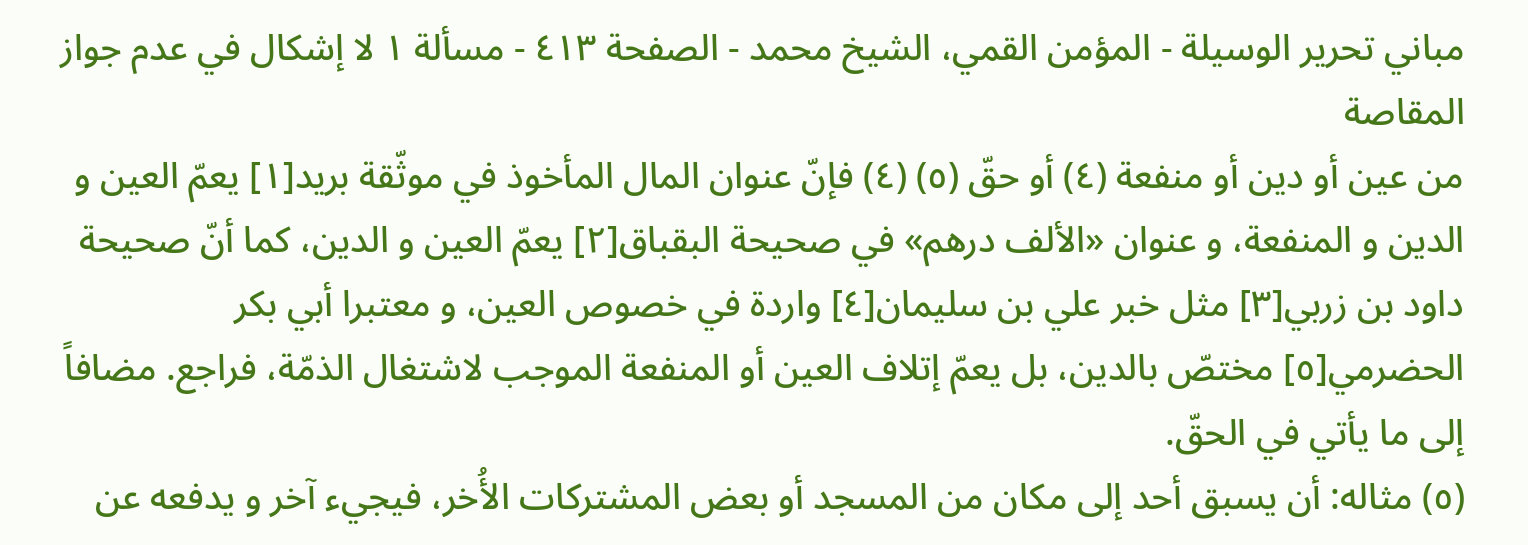مباني تحرير الوسيلة - المؤمن القمي، الشيخ محمد - الصفحة ٤١٣ - مسألة ١ لا إشكال في عدم جواز المقاصة
من عين أو دين أو منفعة (٤) أو حقّ (٥) (٤) فإنّ عنوان المال المأخوذ في موثّقة بريد[١] يعمّ العين و الدين و المنفعة، و عنوان «الألف درهم» في صحيحة البقباق[٢] يعمّ العين و الدين، كما أنّ صحيحة داود بن زربي[٣] مثل خبر علي بن سليمان[٤] واردة في خصوص العين، و معتبرا أبي بكر الحضرمي[٥] مختصّ بالدين، بل يعمّ إتلاف العين أو المنفعة الموجب لاشتغال الذمّة، فراجع. مضافاً إلى ما يأتي في الحقّ.
(٥) مثاله: أن يسبق أحد إلى مكان من المسجد أو بعض المشتركات الأُخر، فيجيء آخر و يدفعه عن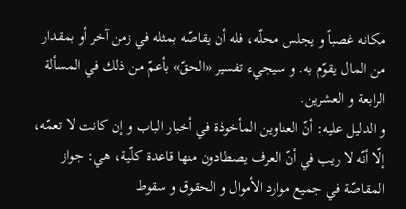مكانه غصباً و يجلس محلّه، فله أن يقاصّه بمثله في زمن آخر أو بمقدار من المال يقوّم به. و سيجيء تفسير «الحقّ» بأعمّ من ذلك في المسألة الرابعة و العشرين.
و الدليل عليه: أنّ العناوين المأخوذة في أخبار الباب و إن كانت لا تعمّه، إلّا أنّه لا ريب في أنّ العرف يصطادون منها قاعدة كلّية، هي: جواز المقاصّة في جميع موارد الأموال و الحقوق و سقوط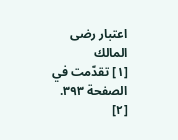اعتبار رضى المالك
[١] تقدّمت في الصفحة ٣٩٣.
[٢]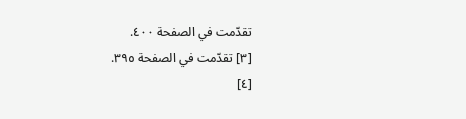تقدّمت في الصفحة ٤٠٠.
[٣] تقدّمت في الصفحة ٣٩٥.
[٤]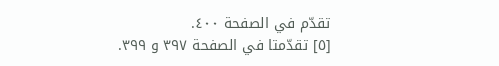تقدّم في الصفحة ٤٠٠.
[٥] تقدّمتا في الصفحة ٣٩٧ و ٣٩٩.